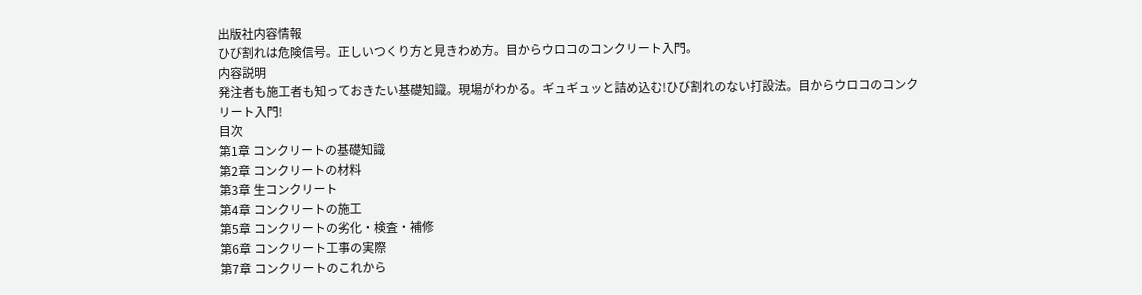出版社内容情報
ひび割れは危険信号。正しいつくり方と見きわめ方。目からウロコのコンクリート入門。
内容説明
発注者も施工者も知っておきたい基礎知識。現場がわかる。ギュギュッと詰め込む!ひび割れのない打設法。目からウロコのコンクリート入門!
目次
第1章 コンクリートの基礎知識
第2章 コンクリートの材料
第3章 生コンクリート
第4章 コンクリートの施工
第5章 コンクリートの劣化・検査・補修
第6章 コンクリート工事の実際
第7章 コンクリートのこれから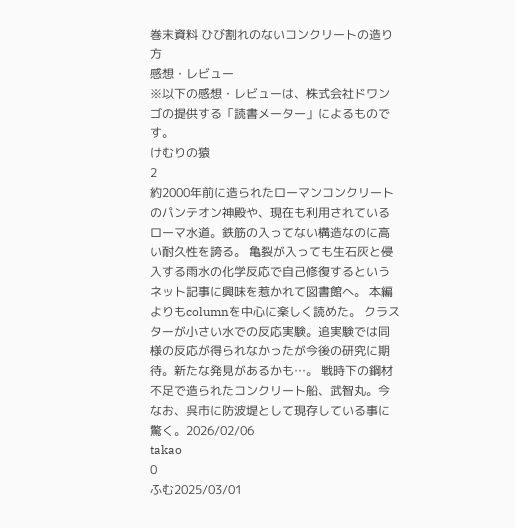巻末資料 ひび割れのないコンクリートの造り方
感想・レビュー
※以下の感想・レビューは、株式会社ドワンゴの提供する「読書メーター」によるものです。
けむりの猿
2
約2000年前に造られたローマンコンクリートのパンテオン神殿や、現在も利用されているローマ水道。鉄筋の入ってない構造なのに高い耐久性を誇る。 亀裂が入っても生石灰と侵入する雨水の化学反応で自己修復するというネット記事に興味を惹かれて図書館へ。 本編よりもcolumnを中心に楽しく読めた。 クラスターが小さい水での反応実験。追実験では同様の反応が得られなかったが今後の研究に期待。新たな発見があるかも…。 戦時下の鋼材不足で造られたコンクリート船、武智丸。今なお、呉市に防波堤として現存している事に驚く。2026/02/06
takao
0
ふむ2025/03/01